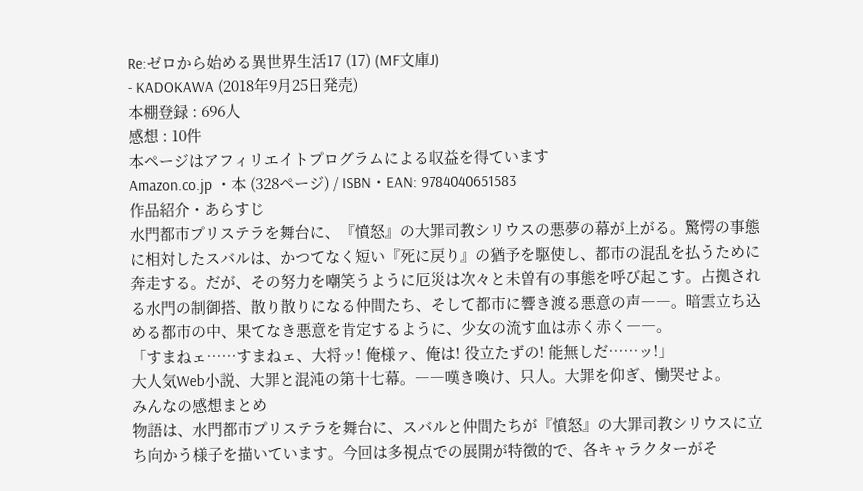Re:ゼロから始める異世界生活17 (17) (MF文庫J)
- KADOKAWA (2018年9月25日発売)
本棚登録 : 696人
感想 : 10件
本ページはアフィリエイトプログラムによる収益を得ています
Amazon.co.jp ・本 (328ページ) / ISBN・EAN: 9784040651583
作品紹介・あらすじ
水門都市プリステラを舞台に、『憤怒』の大罪司教シリウスの悪夢の幕が上がる。驚愕の事態に相対したスバルは、かつてなく短い『死に戻り』の猶予を駆使し、都市の混乱を払うために奔走する。だが、その努力を嘲笑うように厄災は次々と未曽有の事態を呼び起こす。占拠される水門の制御搭、散り散りになる仲間たち、そして都市に響き渡る悪意の声――。暗雲立ち込める都市の中、果てなき悪意を肯定するように、少女の流す血は赤く赤く――。
「すまねェ……すまねェ、大将ッ! 俺様ァ、俺は! 役立たずの! 能無しだ……ッ!」
大人気Web小説、大罪と混沌の第十七幕。――嘆き喚け、只人。大罪を仰ぎ、慟哭せよ。
みんなの感想まとめ
物語は、水門都市プリステラを舞台に、スバルと仲間たちが『憤怒』の大罪司教シリウスに立ち向かう様子を描いています。今回は多視点での展開が特徴的で、各キャラクターがそ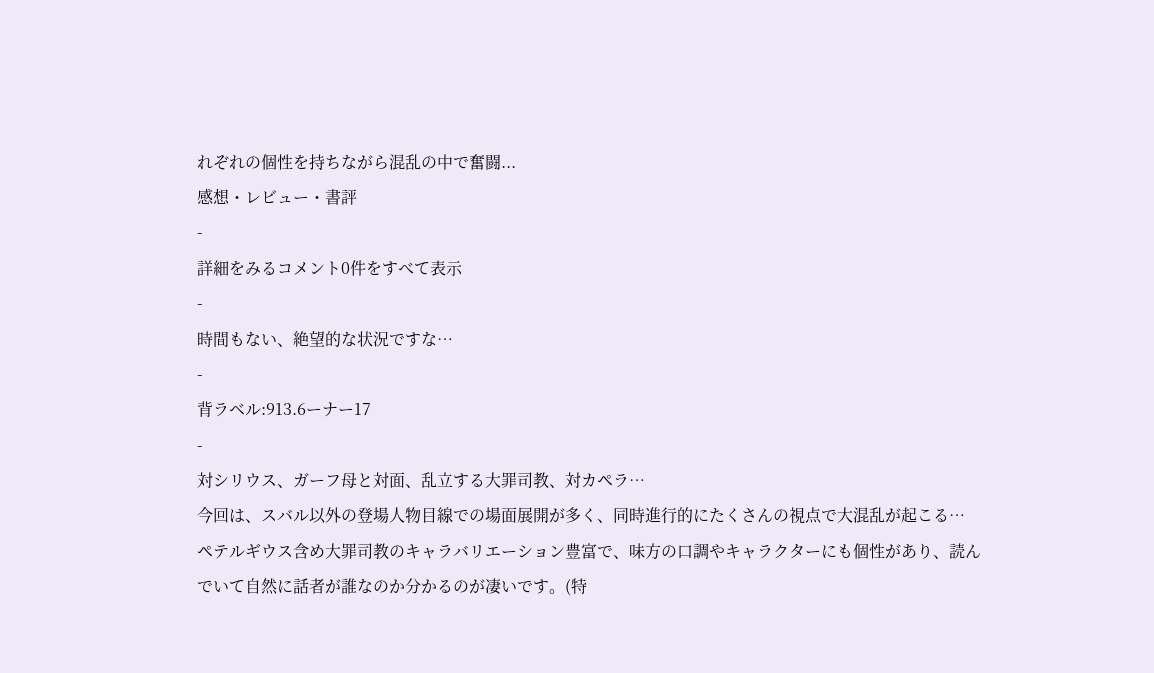れぞれの個性を持ちながら混乱の中で奮闘...
感想・レビュー・書評
-
詳細をみるコメント0件をすべて表示
-
時間もない、絶望的な状況ですな…
-
背ラベル:913.6ーナー17
-
対シリウス、ガーフ母と対面、乱立する大罪司教、対カペラ…
今回は、スバル以外の登場人物目線での場面展開が多く、同時進行的にたくさんの視点で大混乱が起こる…
ペテルギウス含め大罪司教のキャラバリエーション豊富で、味方の口調やキャラクターにも個性があり、読んでいて自然に話者が誰なのか分かるのが凄いです。(特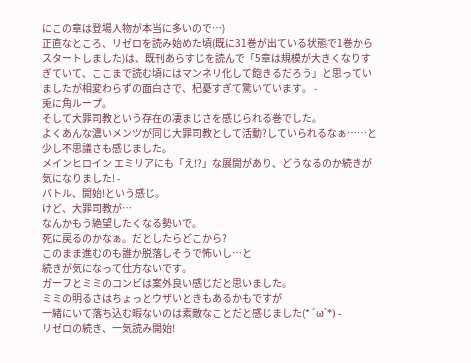にこの章は登場人物が本当に多いので…)
正直なところ、リゼロを読み始めた頃(既に31巻が出ている状態で1巻からスタートしました)は、既刊あらすじを読んで「5章は規模が大きくなりすぎていて、ここまで読む頃にはマンネリ化して飽きるだろう」と思っていましたが相変わらずの面白さで、杞憂すぎて驚いています。 -
兎に角ループ。
そして大罪司教という存在の凄まじさを感じられる巻でした。
よくあんな濃いメンツが同じ大罪司教として活動?していられるなぁ……と少し不思議さも感じました。
メインヒロイン エミリアにも「え!?」な展開があり、どうなるのか続きが気になりました! -
バトル、開始!という感じ。
けど、大罪司教が…
なんかもう絶望したくなる勢いで。
死に戻るのかなぁ。だとしたらどこから?
このまま進むのも誰か脱落しそうで怖いし…と
続きが気になって仕方ないです。
ガーフとミミのコンビは案外良い感じだと思いました。
ミミの明るさはちょっとウザいときもあるかもですが
一緒にいて落ち込む暇ないのは素敵なことだと感じました(*´ω`*) -
リゼロの続き、一気読み開始!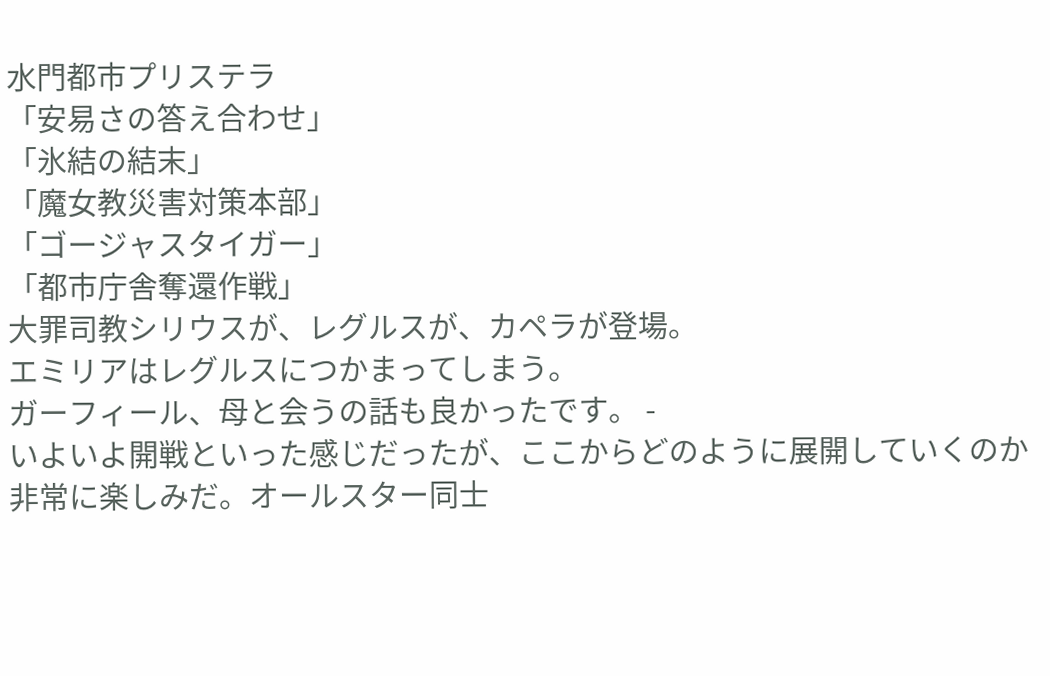水門都市プリステラ
「安易さの答え合わせ」
「氷結の結末」
「魔女教災害対策本部」
「ゴージャスタイガー」
「都市庁舎奪還作戦」
大罪司教シリウスが、レグルスが、カペラが登場。
エミリアはレグルスにつかまってしまう。
ガーフィール、母と会うの話も良かったです。 -
いよいよ開戦といった感じだったが、ここからどのように展開していくのか非常に楽しみだ。オールスター同士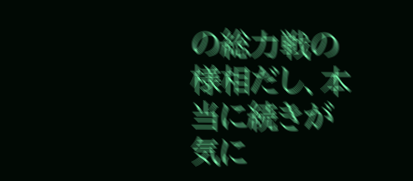の総力戦の様相だし、本当に続きが気に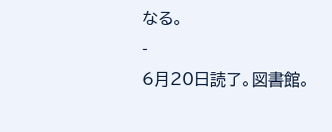なる。
-
6月20日読了。図書館。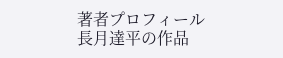著者プロフィール
長月達平の作品